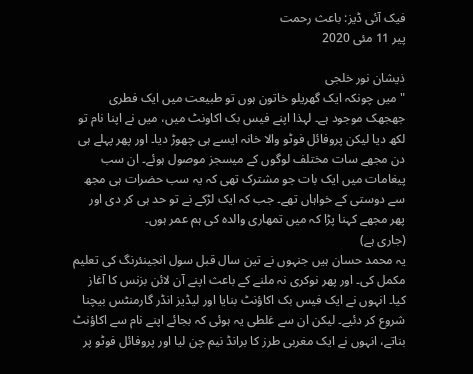فیک آئی ڈیز: باعث رحمت
پیر 11 مئی 2020

ذیشان نور خلجی
"میں چونکہ ایک گھریلو خاتون ہوں تو طبیعت میں ایک فطری جھجھک موجود ہے۔ لہذا اپنے فیس بک اکاونٹ میں، میں نے اپنا نام تو لکھ دیا لیکن پروفائل فوٹو والا خانہ ایسے ہی چھوڑ دیا۔ اور پھر پہلے ہی دن مجھے سات مختلف لوگوں کے میسجز موصول ہوئے۔ ان سب پیغامات میں ایک بات جو مشترک تھی کہ یہ سب حضرات ہی مجھ سے دوستی کے خواہاں تھے۔ جب کہ ایک لڑکے نے تو حد ہی کر دی اور پھر مجھے کہنا پڑا کہ میں تمھاری والدہ کی ہم عمر ہوں۔
(جاری ہے)
یہ محمد حسان ہیں جنہوں نے تین سال قبل سول انجینئرنگ کی تعلیم مکمل کی۔ اور پھر نوکری نہ ملنے کے باعث اپنے آن لائن بزنس کا آغاز کیا۔ انہوں نے ایک فیس بک اکاؤنٹ بنایا اور لیڈیز انڈر گارمنٹس بیچنا شروع کر دئیے۔ لیکن ان سے غلطی یہ ہوئی کہ بجائے اپنے نام سے اکاؤنٹ بناتے، انہوں نے ایک مغربی طرز کا برانڈ نیم چن لیا اور پروفائل فوٹو پر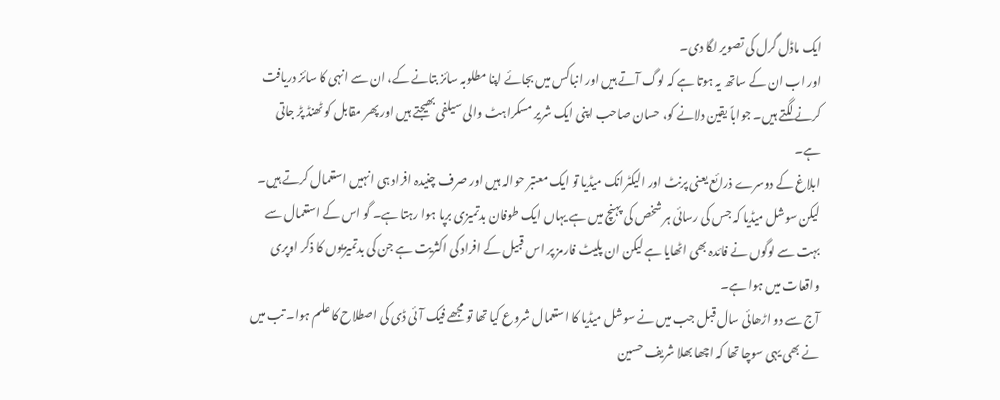ایک ماڈل گرل کی تصویر لگا دی۔
اور اب ان کے ساتھ یہ ہوتا ہے کہ لوگ آتے ہیں اور انباکس میں بجائے اپنا مطلوبہ سائز بتانے کے، ان سے انہی کا سائز دریافت کرنے لگتے ہیں۔ جواباً یقین دلانے کو، حسان صاحب اپنی ایک شریر مسکراہٹ والی سیلفی بھیجتے ہیں اور پھر مقابل کو ٹھنڈ پڑ جاتی ہے۔
ابلاغ کے دوسرے ذرائع یعنی پرنٹ اور الیکٹرانک میڈیا تو ایک معتبر حوالہ ہیں اور صرف چنیدہ افراد ہی انہیں استعمال کرتے ہیں۔ لیکن سوشل میڈیا کہ جس کی رسائی ہر شخص کی پہنچ میں ہے یہاں ایک طوفان بدتمیزی برپا ہوا رہتا ہے۔ گو اس کے استعمال سے بہت سے لوگوں نے فائدہ بھی اٹھایا ہے لیکن ان پلیٹ فارمز پر اس قبیل کے افراد کی اکثریت ہے جن کی بدتمیزیوں کا ذکر اوپری واقعات میں ہوا ہے۔
آج سے دو اڑھائی سال قبل جب میں نے سوشل میڈیا کا استعمال شروع کیا تھا تو مجھے فیک آئی ڈی کی اصطلاح کا علم ہوا۔ تب میں نے بھی یہی سوچا تھا کہ اچھا بھلا شریف حسین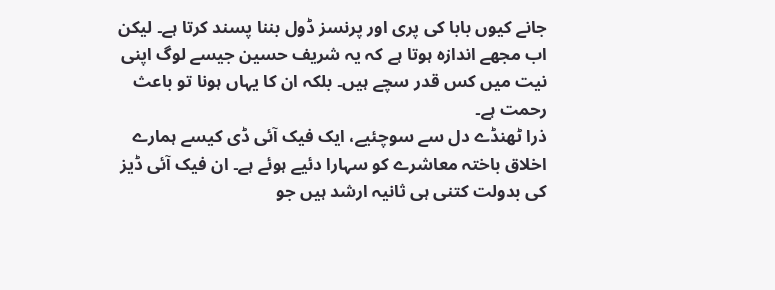جانے کیوں بابا کی پری اور پرنسز ڈول بننا پسند کرتا ہے۔ لیکن اب مجھے اندازہ ہوتا ہے کہ یہ شریف حسین جیسے لوگ اپنی نیت میں کس قدر سچے ہیں۔ بلکہ ان کا یہاں ہونا تو باعث رحمت ہے۔
ذرا ٹھنڈے دل سے سوچئیے، ایک فیک آئی ڈی کیسے ہمارے اخلاق باختہ معاشرے کو سہارا دئیے ہوئے ہے۔ ان فیک آئی ڈیز کی بدولت کتنی ہی ثانیہ ارشد ہیں جو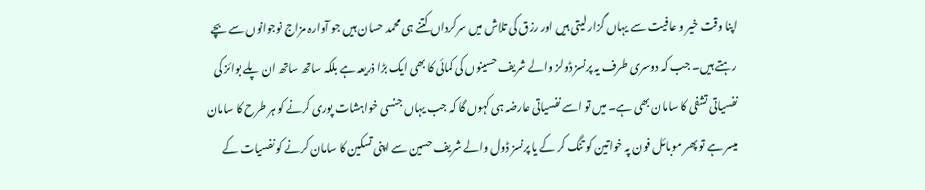اپنا وقت خیر و عافیت سے یہاں گزار لیتی ہیں اور رزق کی تلاش میں سرکرداں کتنے ہی محمد حسان ہیں جو آوارہ مزاج نوجوانوں سے بچے رہتے ہیں۔ جب کہ دوسری طرف یہ پرنسز ڈولز والے شریف حسینوں کی کمائی کا بھی ایک بڑا ذریعہ ہے بلکہ ساتھ ساتھ ان پلے بوائز کی نفسیاتی تشفی کا سامان بھی ہے۔ میں تو اسے نفسیاتی عارضہ ہی کہوں گا کہ جب یہاں جنسی خواہشات پوری کرنے کو ہر طرح کا سامان میسر ہے تو پھر موبائل فون پہ خواتین کو تنگ کر کے یا پرنسز ڈول والے شریف حسین سے اپنی تسکین کا سامان کرنے کو نفسیات کے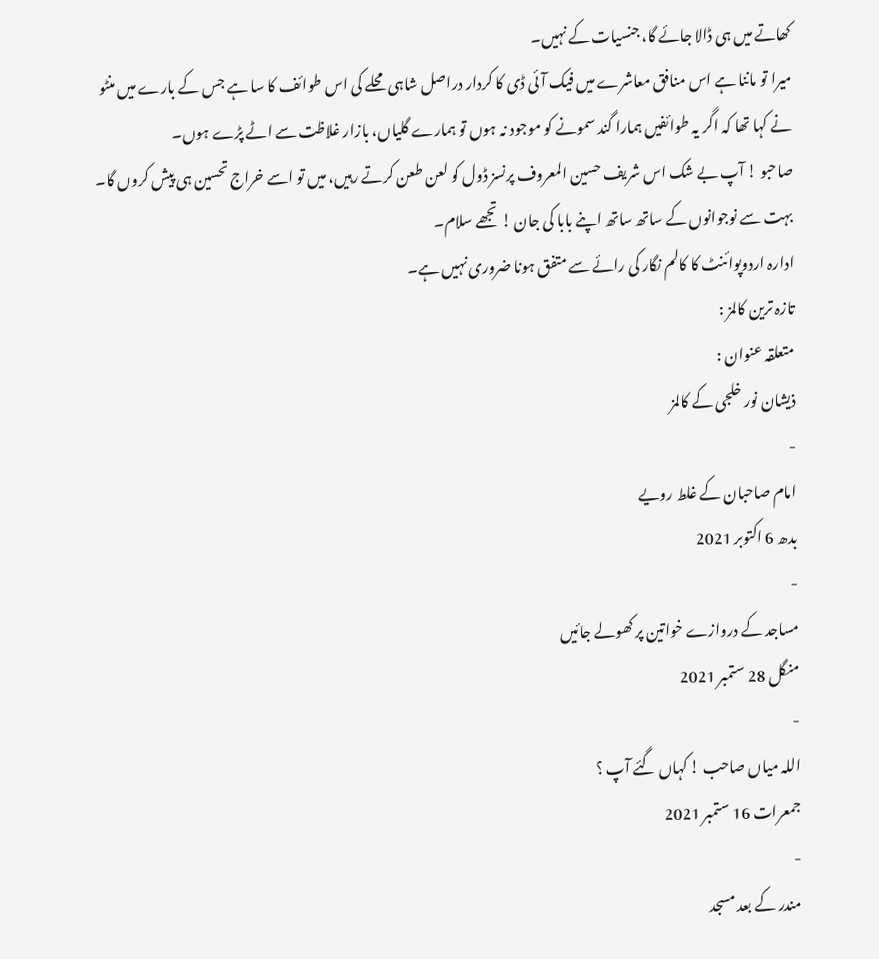کھاتے میں ہی ڈالا جائے گا، جنسیات کے نہیں۔
میرا تو ماننا ہے اس منافق معاشرے میں فیک آئی ڈی کا کردار دراصل شاہی محلے کی اس طوائف کا سا ہے جس کے بارے میں منٹو نے کہا تھا کہ اگر یہ طوائفیں ہمارا گند سمونے کو موجود نہ ہوں تو ہمارے گلیاں، بازار غلاظت سے اٹے پڑے ہوں۔
صاحبو ! آپ بے شک اس شریف حسین المعروف پرنسز ڈول کو لعن طعن کرتے رہیں، میں تو اسے خراج تحسین ہی پیش کروں گا۔
بہت سے نوجوانوں کے ساتھ ساتھ اپنے بابا کی جان ! تجھے سلام۔
ادارہ اردوپوائنٹ کا کالم نگار کی رائے سے متفق ہونا ضروری نہیں ہے۔
تازہ ترین کالمز :
متعلقہ عنوان :
ذیشان نور خلجی کے کالمز
-
امام صاحبان کے غلط رویے
بدھ 6 اکتوبر 2021
-
مساجد کے دروازے خواتین پر کھولے جائیں
منگل 28 ستمبر 2021
-
اللہ میاں صاحب ! کہاں گئے آپ ؟
جمعرات 16 ستمبر 2021
-
مندر کے بعد مسجد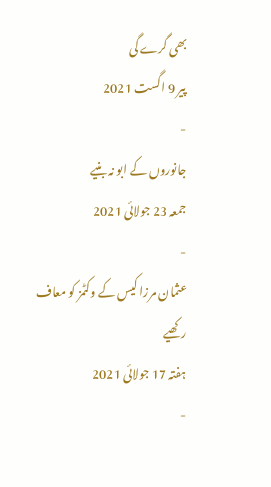بھی گرے گی
پیر 9 اگست 2021
-
جانوروں کے ابو نہ بنیے
جمعہ 23 جولائی 2021
-
عثمان مرزا کیس کے وکٹمز کو معاف رکھیے
ہفتہ 17 جولائی 2021
-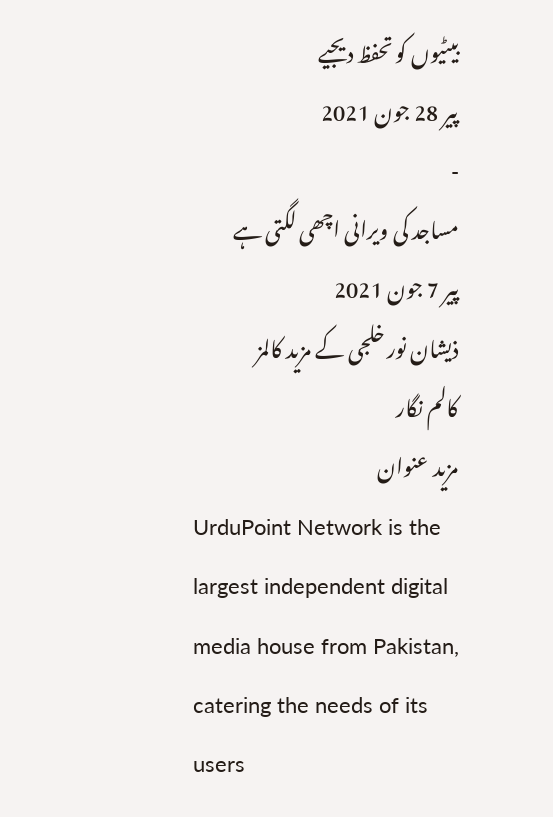بیٹیوں کو تحفظ دیجیے
پیر 28 جون 2021
-
مساجد کی ویرانی اچھی لگتی ہے
پیر 7 جون 2021
ذیشان نور خلجی کے مزید کالمز
کالم نگار
مزید عنوان
UrduPoint Network is the largest independent digital media house from Pakistan, catering the needs of its users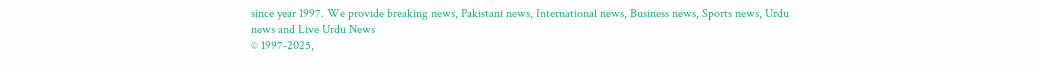since year 1997. We provide breaking news, Pakistani news, International news, Business news, Sports news, Urdu news and Live Urdu News
© 1997-2025,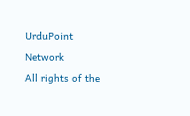UrduPoint Network
All rights of the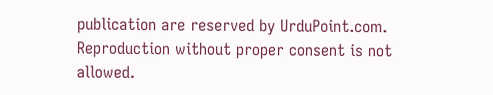publication are reserved by UrduPoint.com. Reproduction without proper consent is not allowed.